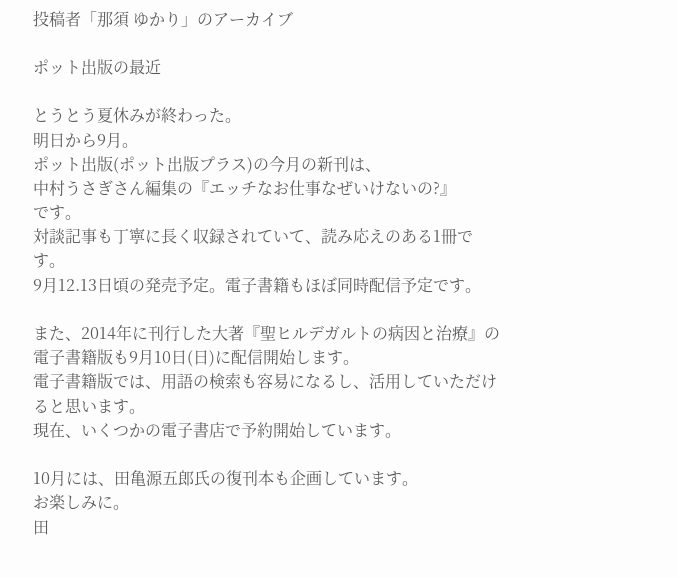投稿者「那須 ゆかり」のアーカイブ

ポット出版の最近

とうとう夏休みが終わった。
明日から9月。
ポット出版(ポット出版プラス)の今月の新刊は、
中村うさぎさん編集の『エッチなお仕事なぜいけないの?』
です。
対談記事も丁寧に長く収録されていて、読み応えのある1冊です。
9月12.13日頃の発売予定。電子書籍もほぼ同時配信予定です。

また、2014年に刊行した大著『聖ヒルデガルトの病因と治療』の電子書籍版も9月10日(日)に配信開始します。
電子書籍版では、用語の検索も容易になるし、活用していただけると思います。
現在、いくつかの電子書店で予約開始しています。

10月には、田亀源五郎氏の復刊本も企画しています。
お楽しみに。
田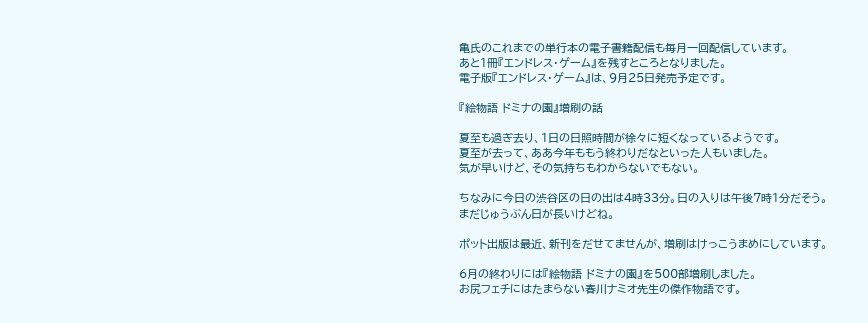亀氏のこれまでの単行本の電子書籍配信も毎月一回配信しています。
あと1冊『エンドレス・ゲーム』を残すところとなりました。
電子版『エンドレス・ゲーム』は、9月25日発売予定です。

『絵物語 ドミナの園』増刷の話

夏至も過ぎ去り、1日の日照時間が徐々に短くなっているようです。
夏至が去って、ああ今年ももう終わりだなといった人もいました。
気が早いけど、その気持ちもわからないでもない。

ちなみに今日の渋谷区の日の出は4時33分。日の入りは午後7時1分だそう。
まだじゅうぶん日が長いけどね。

ポット出版は最近、新刊をだせてませんが、増刷はけっこうまめにしています。

6月の終わりには『絵物語 ドミナの園』を500部増刷しました。
お尻フェチにはたまらない春川ナミオ先生の傑作物語です。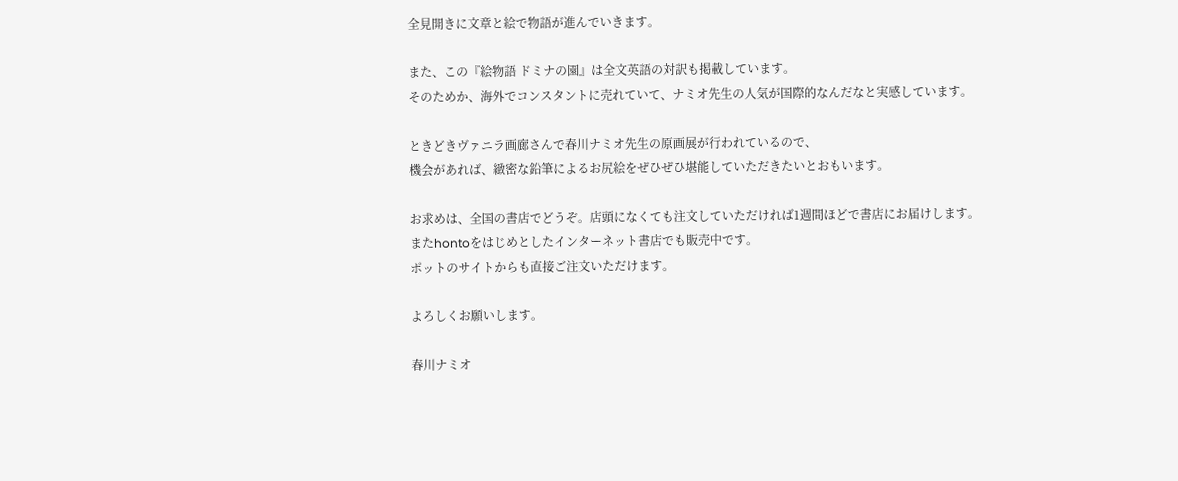全見開きに文章と絵で物語が進んでいきます。

また、この『絵物語 ドミナの園』は全文英語の対訳も掲載しています。
そのためか、海外でコンスタントに売れていて、ナミオ先生の人気が国際的なんだなと実感しています。

ときどきヴァニラ画廊さんで春川ナミオ先生の原画展が行われているので、
機会があれば、緻密な鉛筆によるお尻絵をぜひぜひ堪能していただきたいとおもいます。

お求めは、全国の書店でどうぞ。店頭になくても注文していただければ1週間ほどで書店にお届けします。
またhontoをはじめとしたインターネット書店でも販売中です。
ポットのサイトからも直接ご注文いただけます。

よろしくお願いします。

春川ナミオ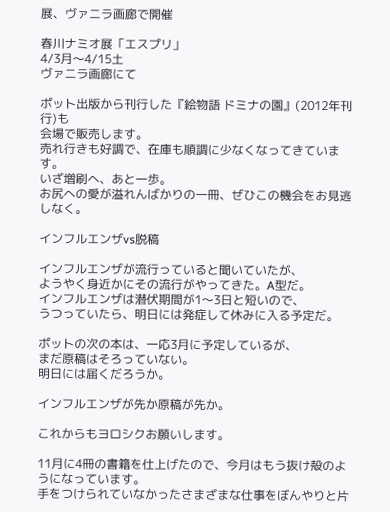展、ヴァニラ画廊で開催

春川ナミオ展「エスプリ」
4/3月〜4/15土
ヴァニラ画廊にて

ポット出版から刊行した『絵物語 ドミナの園』(2012年刊行)も
会場で販売します。
売れ行きも好調で、在庫も順調に少なくなってきています。
いざ増刷へ、あと一歩。
お尻への愛が溢れんばかりの一冊、ぜひこの機会をお見逃しなく。

インフルエンザvs脱稿

インフルエンザが流行っていると聞いていたが、
ようやく身近かにその流行がやってきた。A型だ。
インフルエンザは潜伏期間が1〜3日と短いので、
うつっていたら、明日には発症して休みに入る予定だ。

ポットの次の本は、一応3月に予定しているが、
まだ原稿はそろっていない。
明日には届くだろうか。

インフルエンザが先か原稿が先か。

これからもヨロシクお願いします。

11月に4冊の書籍を仕上げたので、今月はもう抜け殻のようになっています。
手をつけられていなかったさまざまな仕事をぼんやりと片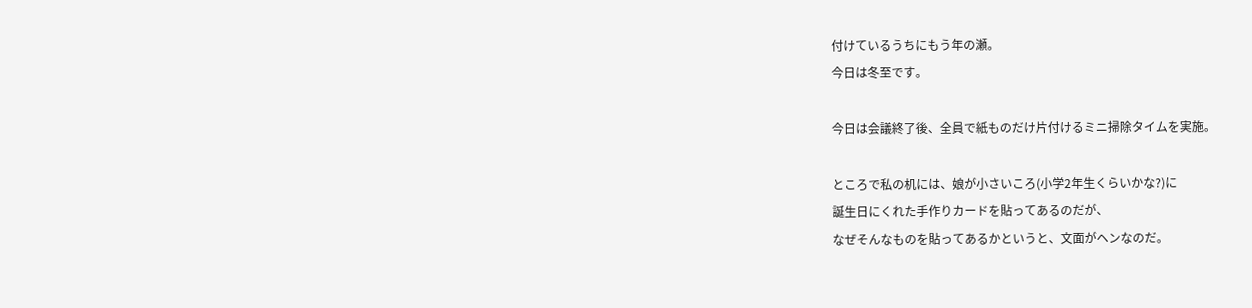付けているうちにもう年の瀬。
今日は冬至です。

今日は会議終了後、全員で紙ものだけ片付けるミニ掃除タイムを実施。

ところで私の机には、娘が小さいころ(小学2年生くらいかな?)に
誕生日にくれた手作りカードを貼ってあるのだが、
なぜそんなものを貼ってあるかというと、文面がヘンなのだ。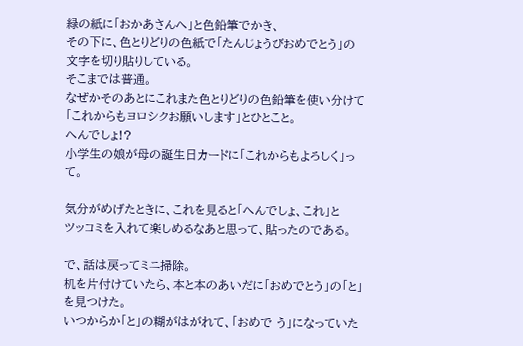緑の紙に「おかあさんへ」と色鉛筆でかき、
その下に、色とりどりの色紙で「たんじょうびおめでとう」の文字を切り貼りしている。
そこまでは普通。
なぜかそのあとにこれまた色とりどりの色鉛筆を使い分けて
「これからもヨロシクお願いします」とひとこと。
へんでしょ!?
小学生の娘が母の誕生日カードに「これからもよろしく」って。

気分がめげたときに、これを見ると「へんでしょ、これ」と
ツッコミを入れて楽しめるなあと思って、貼ったのである。

で、話は戻ってミニ掃除。
机を片付けていたら、本と本のあいだに「おめでとう」の「と」を見つけた。
いつからか「と」の糊がはがれて、「おめで う」になっていた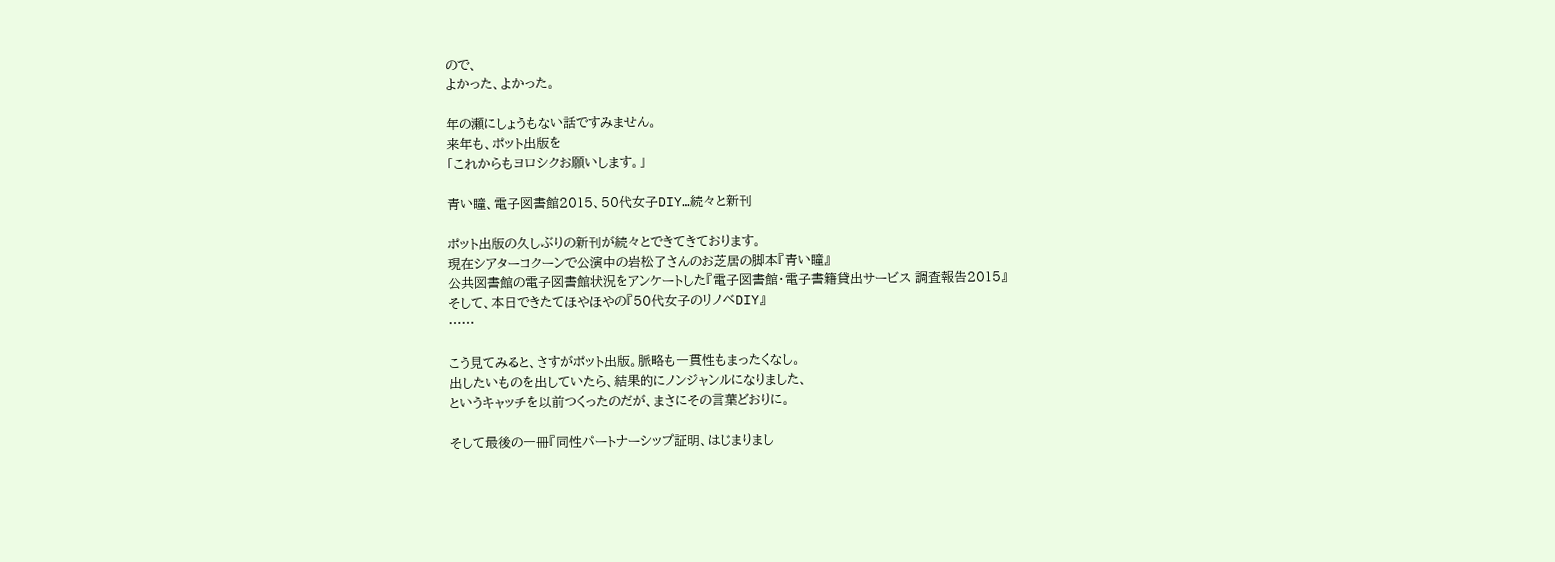ので、
よかった、よかった。

年の瀬にしょうもない話ですみません。
来年も、ポット出版を
「これからもヨロシクお願いします。」

青い瞳、電子図書館2015、50代女子DIY…続々と新刊

ポット出版の久しぶりの新刊が続々とできてきております。
現在シアターコクーンで公演中の岩松了さんのお芝居の脚本『青い瞳』
公共図書館の電子図書館状況をアンケートした『電子図書館・電子書籍貸出サービス 調査報告2015』
そして、本日できたてほやほやの『50代女子のリノベDIY』
……

こう見てみると、さすがポット出版。脈略も一貫性もまったくなし。
出したいものを出していたら、結果的にノンジャンルになりました、
というキャッチを以前つくったのだが、まさにその言葉どおりに。

そして最後の一冊『同性パートナーシップ証明、はじまりまし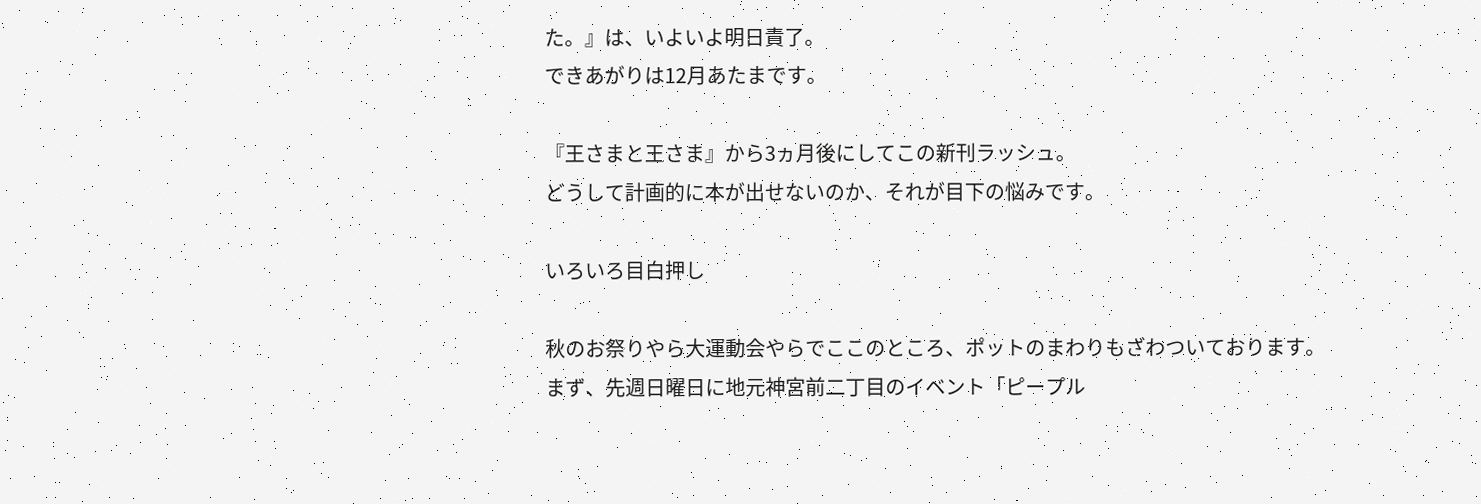た。』は、いよいよ明日責了。
できあがりは12月あたまです。

『王さまと王さま』から3ヵ月後にしてこの新刊ラッシュ。
どうして計画的に本が出せないのか、それが目下の悩みです。

いろいろ目白押し

秋のお祭りやら大運動会やらでここのところ、ポットのまわりもざわついております。
まず、先週日曜日に地元神宮前二丁目のイベント「ピープル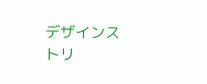デザインストリ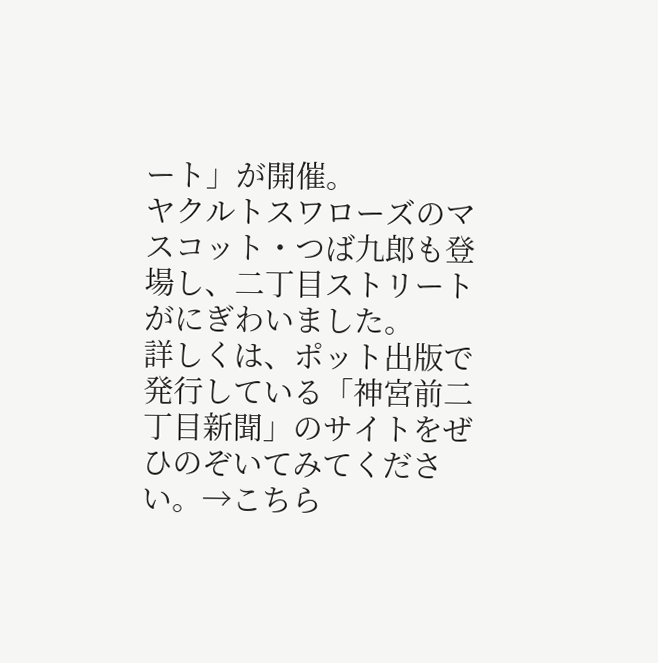ート」が開催。
ヤクルトスワローズのマスコット・つば九郎も登場し、二丁目ストリートがにぎわいました。
詳しくは、ポット出版で発行している「神宮前二丁目新聞」のサイトをぜひのぞいてみてください。→こちら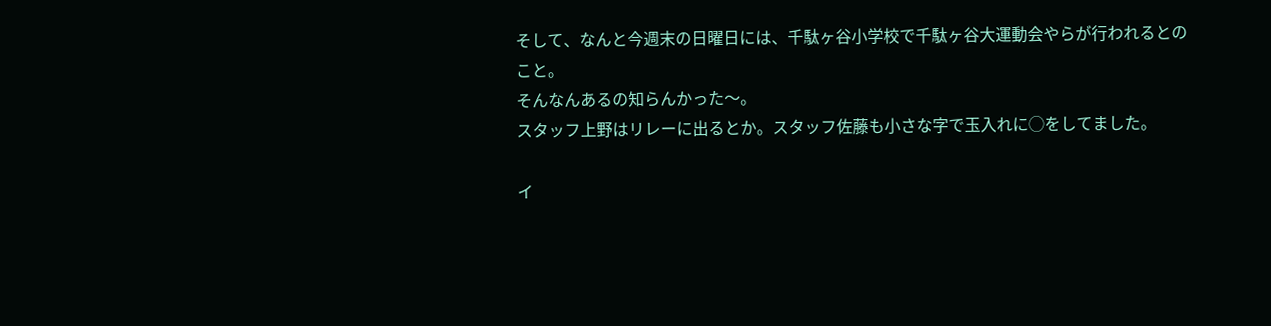そして、なんと今週末の日曜日には、千駄ヶ谷小学校で千駄ヶ谷大運動会やらが行われるとのこと。
そんなんあるの知らんかった〜。
スタッフ上野はリレーに出るとか。スタッフ佐藤も小さな字で玉入れに◯をしてました。

イ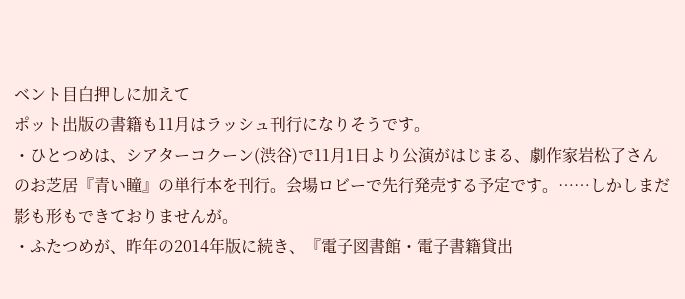ベント目白押しに加えて
ポット出版の書籍も11月はラッシュ刊行になりそうです。
・ひとつめは、シアターコクーン(渋谷)で11月1日より公演がはじまる、劇作家岩松了さんのお芝居『青い瞳』の単行本を刊行。会場ロビーで先行発売する予定です。……しかしまだ影も形もできておりませんが。
・ふたつめが、昨年の2014年版に続き、『電子図書館・電子書籍貸出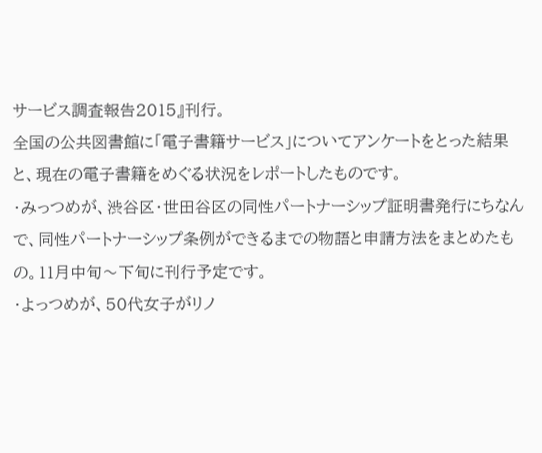サービス調査報告2015』刊行。
全国の公共図書館に「電子書籍サービス」についてアンケートをとった結果と、現在の電子書籍をめぐる状況をレポートしたものです。
・みっつめが、渋谷区・世田谷区の同性パートナーシップ証明書発行にちなんで、同性パートナーシップ条例ができるまでの物語と申請方法をまとめたもの。11月中旬〜下旬に刊行予定です。
・よっつめが、50代女子がリノ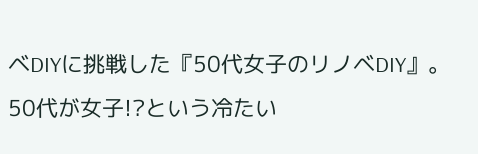ベDIYに挑戦した『50代女子のリノベDIY』。50代が女子!?という冷たい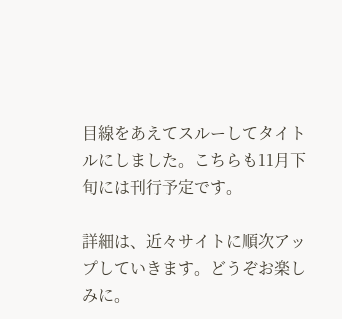目線をあえてスルーしてタイトルにしました。こちらも11月下旬には刊行予定です。

詳細は、近々サイトに順次アップしていきます。どうぞお楽しみに。